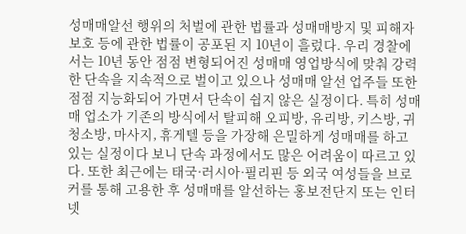성매매알선 행위의 처벌에 관한 법률과 성매매방지 및 피해자보호 등에 관한 법률이 공포된 지 10년이 흘렀다. 우리 경찰에서는 10년 동안 점점 변형되어진 성매매 영업방식에 맞춰 강력한 단속을 지속적으로 벌이고 있으나 성매매 알선 업주들 또한 점점 지능화되어 가면서 단속이 쉽지 않은 실정이다. 특히 성매매 업소가 기존의 방식에서 탈피해 오피방, 유리방, 키스방, 귀청소방, 마사지, 휴게텔 등을 가장해 은밀하게 성매매를 하고 있는 실정이다 보니 단속 과정에서도 많은 어려움이 따르고 있다. 또한 최근에는 태국·러시아·필리핀 등 외국 여성들을 브로커를 통해 고용한 후 성매매를 알선하는 홍보전단지 또는 인터넷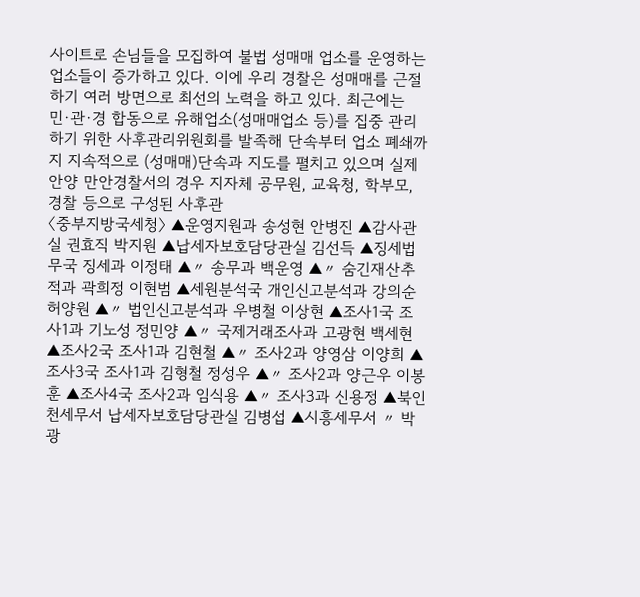사이트로 손님들을 모집하여 불법 성매매 업소를 운영하는 업소들이 증가하고 있다. 이에 우리 경찰은 성매매를 근절하기 여러 방면으로 최선의 노력을 하고 있다. 최근에는 민·관·경 합동으로 유해업소(성매매업소 등)를 집중 관리하기 위한 사후관리위원회를 발족해 단속부터 업소 폐쇄까지 지속적으로 (성매매)단속과 지도를 펼치고 있으며 실제 안양 만안경찰서의 경우 지자체 공무원, 교육청, 학부모, 경찰 등으로 구성된 사후관
〈중부지방국세청〉 ▲운영지원과 송성현 안병진 ▲감사관실 권효직 박지원 ▲납세자보호담당관실 김선득 ▲징세법무국 징세과 이정태 ▲〃 송무과 백운영 ▲〃 숨긴재산추적과 곽희정 이현범 ▲세원분석국 개인신고분석과 강의순 허양원 ▲〃 법인신고분석과 우병철 이상현 ▲조사1국 조사1과 기노성 정민양 ▲〃 국제거래조사과 고광현 백세현 ▲조사2국 조사1과 김현철 ▲〃 조사2과 양영삼 이양희 ▲조사3국 조사1과 김형철 정성우 ▲〃 조사2과 양근우 이봉훈 ▲조사4국 조사2과 임식용 ▲〃 조사3과 신용정 ▲북인천세무서 납세자보호담당관실 김병섭 ▲시흥세무서 〃 박광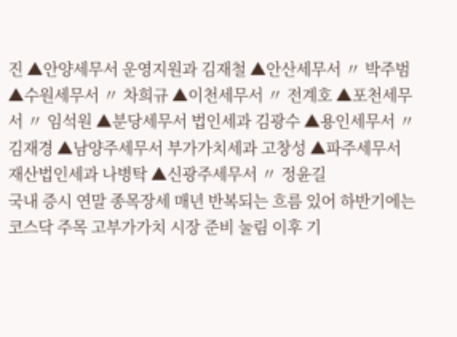진 ▲안양세무서 운영지원과 김재철 ▲안산세무서 〃 박주범 ▲수원세무서 〃 차희규 ▲이천세무서 〃 전계호 ▲포천세무서 〃 임석원 ▲분당세무서 법인세과 김광수 ▲용인세무서 〃 김재경 ▲남양주세무서 부가가치세과 고창성 ▲파주세무서 재산법인세과 나병탁 ▲신광주세무서 〃 정윤길
국내 증시 연말 종목장세 매년 반복되는 흐름 있어 하반기에는 코스닥 주목 고부가가치 시장 준비 눌림 이후 기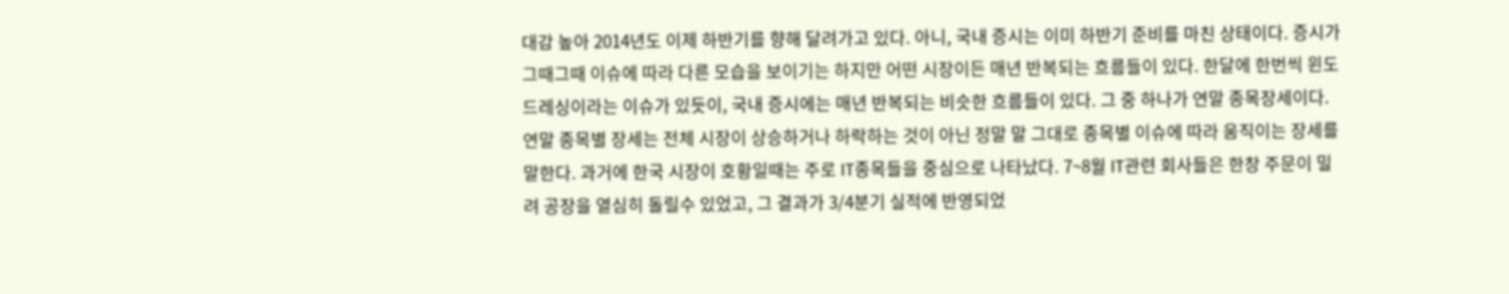대감 높아 2014년도 이제 하반기를 향해 달려가고 있다. 아니, 국내 증시는 이미 하반기 준비를 마친 상태이다. 증시가 그때그때 이슈에 따라 다른 모습을 보이기는 하지만 어떤 시장이든 매년 반복되는 흐름들이 있다. 한달에 한번씩 윈도드레싱이라는 이슈가 있듯이, 국내 증시에는 매년 반복되는 비슷한 흐름들이 있다. 그 중 하나가 연말 종목장세이다. 연말 종목별 장세는 전체 시장이 상승하거나 하락하는 것이 아닌 정말 말 그대로 종목별 이슈에 따라 움직이는 장세를 말한다. 과거에 한국 시장이 호황일때는 주로 IT종목들을 중심으로 나타났다. 7~8월 IT관련 회사들은 한창 주문이 밀려 공장을 열심히 돌릴수 있었고, 그 결과가 3/4분기 실적에 반영되었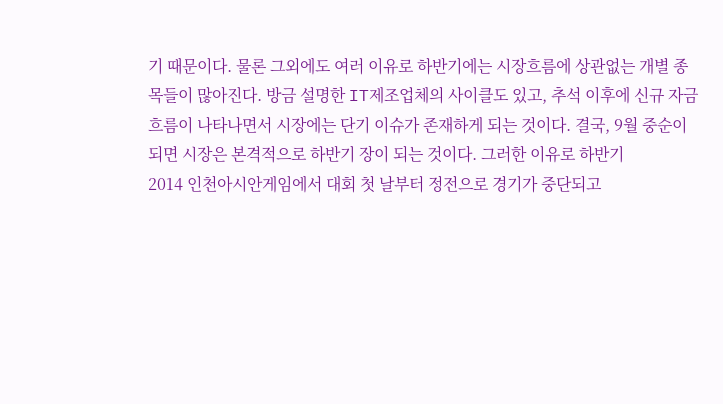기 때문이다. 물론 그외에도 여러 이유로 하반기에는 시장흐름에 상관없는 개별 종목들이 많아진다. 방금 설명한 IT제조업체의 사이클도 있고, 추석 이후에 신규 자금 흐름이 나타나면서 시장에는 단기 이슈가 존재하게 되는 것이다. 결국, 9월 중순이 되면 시장은 본격적으로 하반기 장이 되는 것이다. 그러한 이유로 하반기
2014 인천아시안게임에서 대회 첫 날부터 정전으로 경기가 중단되고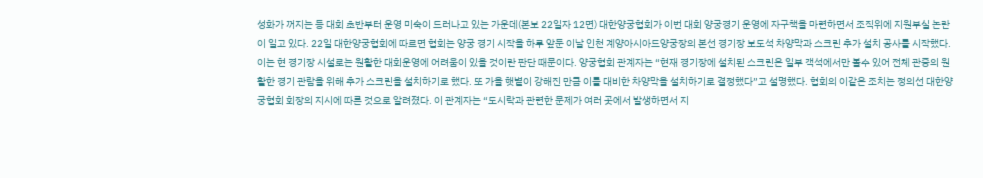성화가 꺼지는 등 대회 초반부터 운영 미숙이 드러나고 있는 가운데(본보 22일자 12면) 대한양궁협회가 이번 대회 양궁경기 운영에 자구책을 마련하면서 조직위에 지원부실 논란이 일고 있다. 22일 대한양궁협회에 따르면 협회는 양궁 경기 시작을 하루 앞둔 이날 인천 계양아시아드양궁장의 본선 경기장 보도석 차양막과 스크린 추가 설치 공사를 시작했다. 이는 현 경기장 시설로는 원활한 대회운영에 어려움이 있을 것이란 판단 때문이다. 양궁협회 관계자는 “현재 경기장에 설치된 스크린은 일부 객석에서만 볼수 있어 전체 관중의 원활한 경기 관람을 위해 추가 스크린을 설치하기로 했다. 또 가을 햇볕이 강해진 만큼 이를 대비한 차양막을 설치하기로 결정했다”고 설명했다. 협회의 이같은 조치는 정의선 대한양궁협회 회장의 지시에 따른 것으로 알려졌다. 이 관계자는 “도시락과 관련한 문제가 여러 곳에서 발생하면서 지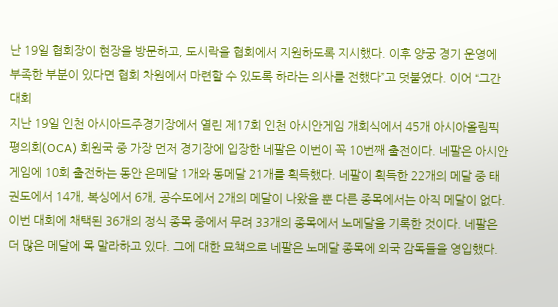난 19일 협회장이 현장을 방문하고, 도시락을 협회에서 지원하도록 지시했다. 이후 양궁 경기 운영에 부족한 부분이 있다면 협회 차원에서 마련할 수 있도록 하라는 의사를 전했다”고 덧붙였다. 이어 “그간 대회
지난 19일 인천 아시아드주경기장에서 열린 제17회 인천 아시안게임 개회식에서 45개 아시아올림픽평의회(OCA) 회원국 중 가장 먼저 경기장에 입장한 네팔은 이번이 꼭 10번째 출전이다. 네팔은 아시안게임에 10회 출전하는 동안 은메달 1개와 동메달 21개를 획득했다. 네팔이 획득한 22개의 메달 중 태권도에서 14개, 복싱에서 6개, 공수도에서 2개의 메달이 나왔을 뿐 다른 종목에서는 아직 메달이 없다.이번 대회에 채택된 36개의 정식 종목 중에서 무려 33개의 종목에서 노메달을 기록한 것이다. 네팔은 더 많은 메달에 목 말라하고 있다. 그에 대한 묘책으로 네팔은 노메달 종목에 외국 감독들을 영입했다.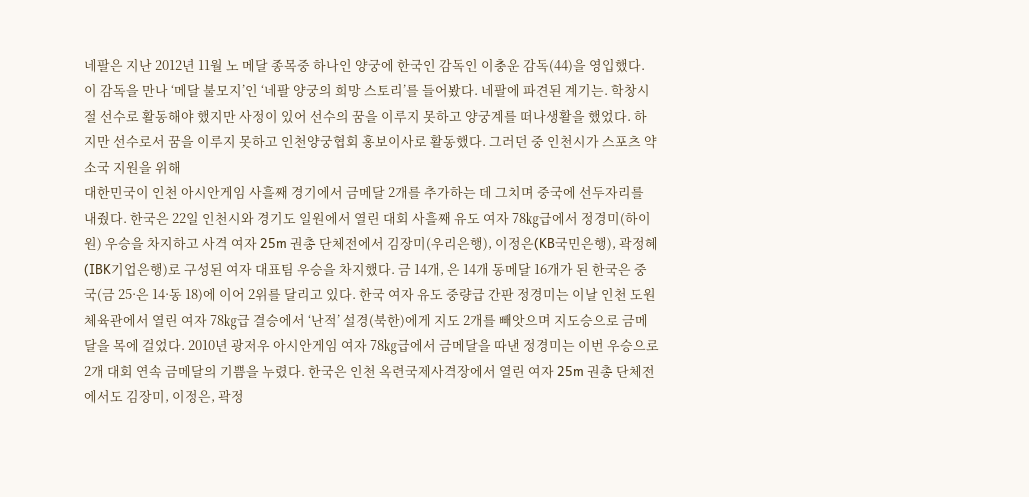네팔은 지난 2012년 11월 노 메달 종목중 하나인 양궁에 한국인 감독인 이충운 감독(44)을 영입했다. 이 감독을 만나 ‘메달 불모지’인 ‘네팔 양궁의 희망 스토리’를 들어봤다. 네팔에 파견된 계기는. 학창시절 선수로 활동해야 했지만 사정이 있어 선수의 꿈을 이루지 못하고 양궁계를 떠나생활을 했었다. 하지만 선수로서 꿈을 이루지 못하고 인천양궁협회 홍보이사로 활동했다. 그러던 중 인천시가 스포츠 약소국 지원을 위해
대한민국이 인천 아시안게임 사흘째 경기에서 금메달 2개를 추가하는 데 그치며 중국에 선두자리를 내줬다. 한국은 22일 인천시와 경기도 일원에서 열린 대회 사흘째 유도 여자 78㎏급에서 정경미(하이원) 우승을 차지하고 사격 여자 25m 권총 단체전에서 김장미(우리은행), 이정은(KB국민은행), 곽정혜(IBK기업은행)로 구성된 여자 대표팀 우승을 차지했다. 금 14개, 은 14개 동메달 16개가 된 한국은 중국(금 25·은 14·동 18)에 이어 2위를 달리고 있다. 한국 여자 유도 중량급 간판 정경미는 이날 인천 도원체육관에서 열린 여자 78㎏급 결승에서 ‘난적’ 설경(북한)에게 지도 2개를 빼앗으며 지도승으로 금메달을 목에 걸었다. 2010년 광저우 아시안게임 여자 78㎏급에서 금메달을 따낸 정경미는 이번 우승으로 2개 대회 연속 금메달의 기쁨을 누렸다. 한국은 인천 옥련국제사격장에서 열린 여자 25m 권총 단체전에서도 김장미, 이정은, 곽정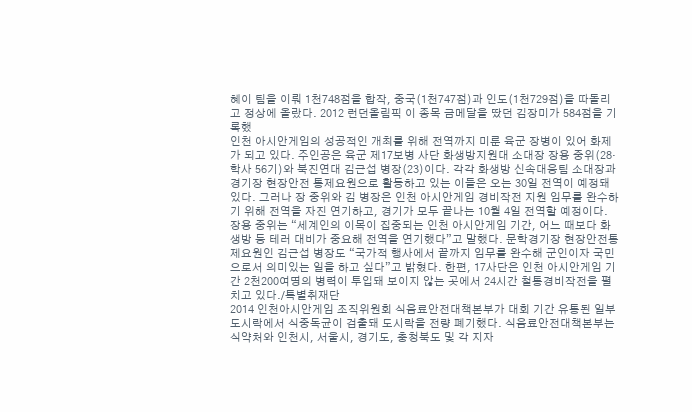혜이 팀을 이뤄 1천748점을 합작, 중국(1천747점)과 인도(1천729점)을 따돌리고 정상에 올랐다. 2012 런던올림픽 이 종목 금메달을 땄던 김장미가 584점을 기록했
인천 아시안게임의 성공적인 개최를 위해 전역까지 미룬 육군 장병이 있어 화제가 되고 있다. 주인공은 육군 제17보병 사단 화생방지원대 소대장 장용 중위(28·학사 56기)와 북진연대 김근섭 병장(23)이다. 각각 화생방 신속대응팀 소대장과 경기장 현장안전 통제요원으로 활동하고 있는 이들은 오는 30일 전역이 예정돼 있다. 그러나 장 중위와 김 병장은 인천 아시안게임 경비작전 지원 임무를 완수하기 위해 전역을 자진 연기하고, 경기가 모두 끝나는 10월 4일 전역할 예정이다. 장용 중위는 “세계인의 이목이 집중되는 인천 아시안게임 기간, 어느 때보다 화생방 등 테러 대비가 중요해 전역을 연기했다”고 말했다. 문학경기장 현장안전통제요원인 김근섭 병장도 “국가적 행사에서 끝까지 임무를 완수해 군인이자 국민으로서 의미있는 일을 하고 싶다”고 밝혔다. 한편, 17사단은 인천 아시안게임 기간 2천200여명의 병력이 투입돼 보이지 않는 곳에서 24시간 철통경비작전을 펼치고 있다./특별취재단
2014 인천아시안게임 조직위원회 식음료안전대책본부가 대회 기간 유통된 일부 도시락에서 식중독균이 검출돼 도시락을 전량 폐기했다. 식음료안전대책본부는 식약처와 인천시, 서울시, 경기도, 충청북도 및 각 지자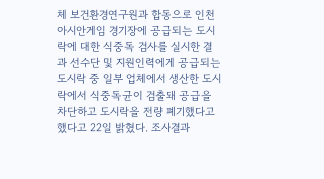체 보건환경연구원과 합동으로 인천아시안게임 경기장에 공급되는 도시락에 대한 식중독 검사를 실시한 결과 선수단 및 지원인력에게 공급되는 도시락 중 일부 업체에서 생산한 도시락에서 식중독균이 검출돼 공급을 차단하고 도시락을 전량 폐기했다고 했다고 22일 밝혔다. 조사결과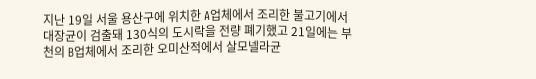지난 19일 서울 용산구에 위치한 A업체에서 조리한 불고기에서 대장균이 검출돼 130식의 도시락을 전량 폐기했고 21일에는 부천의 B업체에서 조리한 오미산적에서 살모넬라균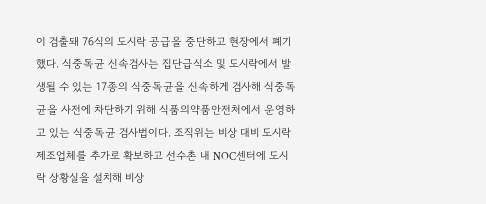이 검출돼 76식의 도시락 공급을 중단하고 현장에서 폐기했다. 식중독균 신속검사는 집단급식소 및 도시락에서 발생될 수 있는 17종의 식중독균을 신속하게 검사해 식중독균을 사전에 차단하기 위해 식품의약품안전처에서 운영하고 있는 식중독균 검사법이다. 조직위는 비상 대비 도시락 제조업체를 추가로 확보하고 선수촌 내 NOC센터에 도시락 상황실을 설치해 비상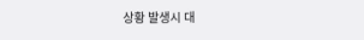상황 발생시 대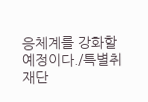응체계를 강화할 예정이다./특별취재단